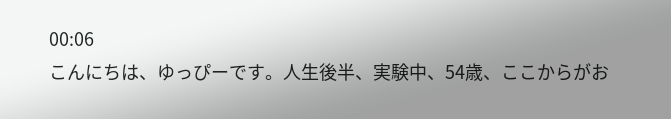00:06
こんにちは、ゆっぴーです。人生後半、実験中、54歳、ここからがお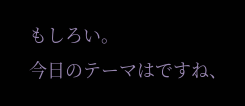もしろい。
今日のテーマはですね、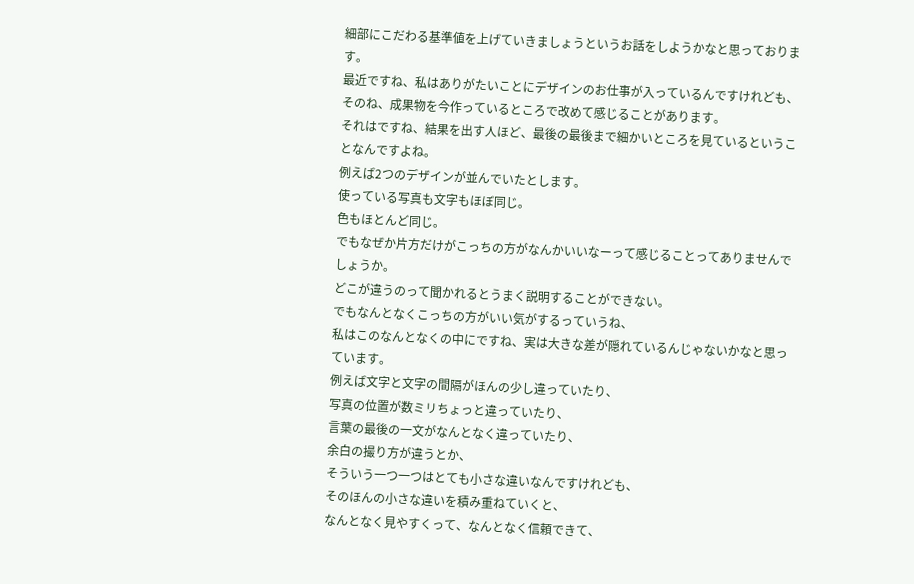細部にこだわる基準値を上げていきましょうというお話をしようかなと思っております。
最近ですね、私はありがたいことにデザインのお仕事が入っているんですけれども、
そのね、成果物を今作っているところで改めて感じることがあります。
それはですね、結果を出す人ほど、最後の最後まで細かいところを見ているということなんですよね。
例えば2つのデザインが並んでいたとします。
使っている写真も文字もほぼ同じ。
色もほとんど同じ。
でもなぜか片方だけがこっちの方がなんかいいなーって感じることってありませんでしょうか。
どこが違うのって聞かれるとうまく説明することができない。
でもなんとなくこっちの方がいい気がするっていうね、
私はこのなんとなくの中にですね、実は大きな差が隠れているんじゃないかなと思っています。
例えば文字と文字の間隔がほんの少し違っていたり、
写真の位置が数ミリちょっと違っていたり、
言葉の最後の一文がなんとなく違っていたり、
余白の撮り方が違うとか、
そういう一つ一つはとても小さな違いなんですけれども、
そのほんの小さな違いを積み重ねていくと、
なんとなく見やすくって、なんとなく信頼できて、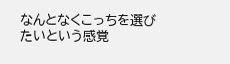なんとなくこっちを選びたいという感覚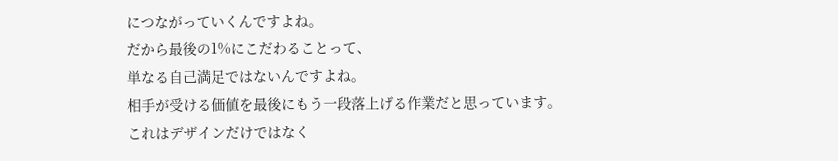につながっていくんですよね。
だから最後の1%にこだわることって、
単なる自己満足ではないんですよね。
相手が受ける価値を最後にもう一段落上げる作業だと思っています。
これはデザインだけではなく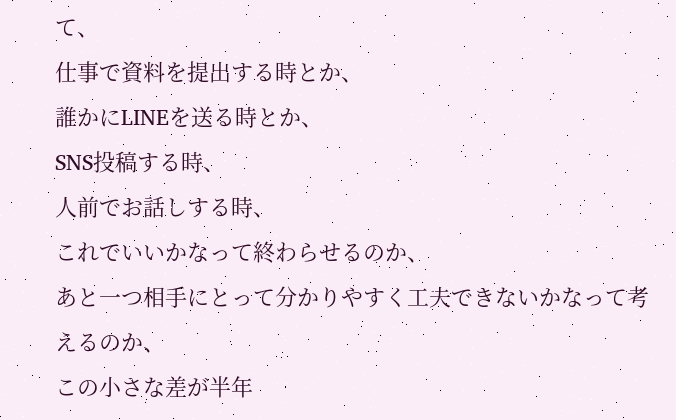て、
仕事で資料を提出する時とか、
誰かにLINEを送る時とか、
SNS投稿する時、
人前でお話しする時、
これでいいかなって終わらせるのか、
あと一つ相手にとって分かりやすく工夫できないかなって考えるのか、
この小さな差が半年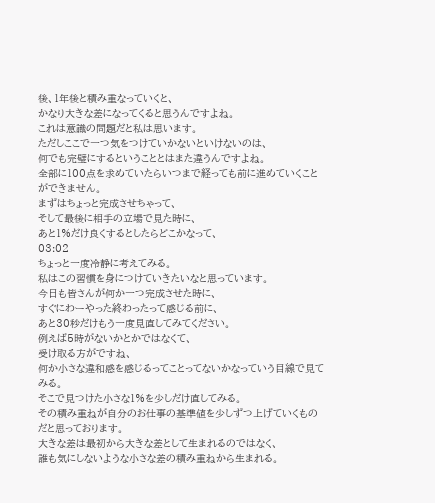後、1年後と積み重なっていくと、
かなり大きな差になってくると思うんですよね。
これは意識の問題だと私は思います。
ただしここで一つ気をつけていかないといけないのは、
何でも完璧にするということとはまた違うんですよね。
全部に100点を求めていたらいつまで経っても前に進めていくことができません。
まずはちょっと完成させちゃって、
そして最後に相手の立場で見た時に、
あと1%だけ良くするとしたらどこかなって、
03:02
ちょっと一度冷静に考えてみる。
私はこの習慣を身につけていきたいなと思っています。
今日も皆さんが何か一つ完成させた時に、
すぐにわーやった終わったって感じる前に、
あと30秒だけもう一度見直してみてください。
例えば5時がないかとかではなくて、
受け取る方がですね、
何か小さな違和感を感じるってことってないかなっていう目線で見てみる。
そこで見つけた小さな1%を少しだけ直してみる。
その積み重ねが自分のお仕事の基準値を少しずつ上げていくものだと思っております。
大きな差は最初から大きな差として生まれるのではなく、
誰も気にしないような小さな差の積み重ねから生まれる。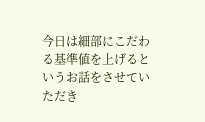今日は細部にこだわる基準値を上げるというお話をさせていただき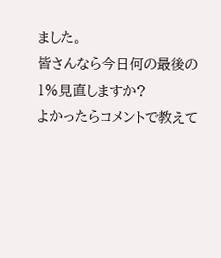ました。
皆さんなら今日何の最後の1%見直しますか?
よかったらコメントで教えて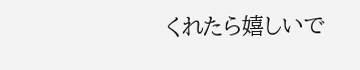くれたら嬉しいで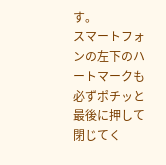す。
スマートフォンの左下のハートマークも必ずポチッと最後に押して閉じてく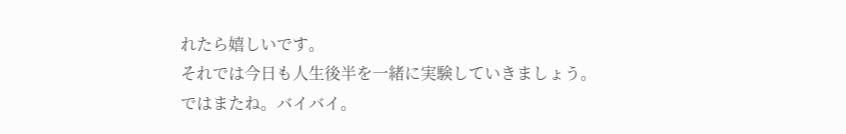れたら嬉しいです。
それでは今日も人生後半を一緒に実験していきましょう。
ではまたね。バイバイ。